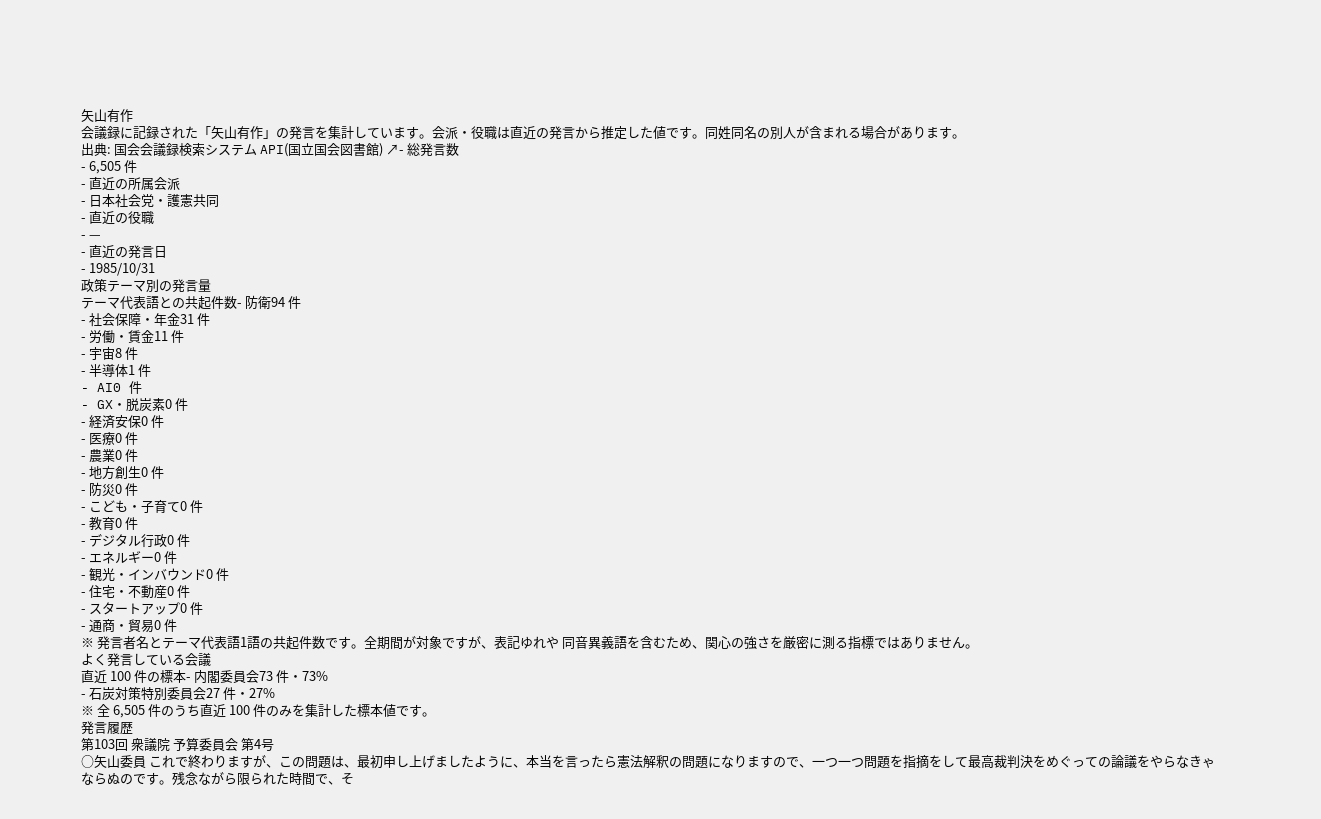矢山有作
会議録に記録された「矢山有作」の発言を集計しています。会派・役職は直近の発言から推定した値です。同姓同名の別人が含まれる場合があります。
出典: 国会会議録検索システム API(国立国会図書館) ↗- 総発言数
- 6,505 件
- 直近の所属会派
- 日本社会党・護憲共同
- 直近の役職
- —
- 直近の発言日
- 1985/10/31
政策テーマ別の発言量
テーマ代表語との共起件数- 防衛94 件
- 社会保障・年金31 件
- 労働・賃金11 件
- 宇宙8 件
- 半導体1 件
- AI0 件
- GX・脱炭素0 件
- 経済安保0 件
- 医療0 件
- 農業0 件
- 地方創生0 件
- 防災0 件
- こども・子育て0 件
- 教育0 件
- デジタル行政0 件
- エネルギー0 件
- 観光・インバウンド0 件
- 住宅・不動産0 件
- スタートアップ0 件
- 通商・貿易0 件
※ 発言者名とテーマ代表語1語の共起件数です。全期間が対象ですが、表記ゆれや 同音異義語を含むため、関心の強さを厳密に測る指標ではありません。
よく発言している会議
直近 100 件の標本- 内閣委員会73 件・73%
- 石炭対策特別委員会27 件・27%
※ 全 6,505 件のうち直近 100 件のみを集計した標本値です。
発言履歴
第103回 衆議院 予算委員会 第4号
○矢山委員 これで終わりますが、この問題は、最初申し上げましたように、本当を言ったら憲法解釈の問題になりますので、一つ一つ問題を指摘をして最高裁判決をめぐっての論議をやらなきゃならぬのです。残念ながら限られた時間で、そ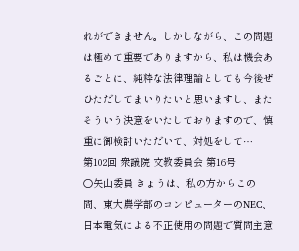れができません。しかしながら、この問題は極めて重要でありますから、私は機会あるごとに、純粋な法律理論としても今後ぜひただしてまいりたいと思いますし、またそういう決意をいたしておりますので、慎重に御検討いただいて、対処をして…
第102回 衆議院 文教委員会 第16号
○矢山委員 きょうは、私の方からこの間、東大農学部のコンピューターのNEC、日本電気による不正使用の問題で質問主意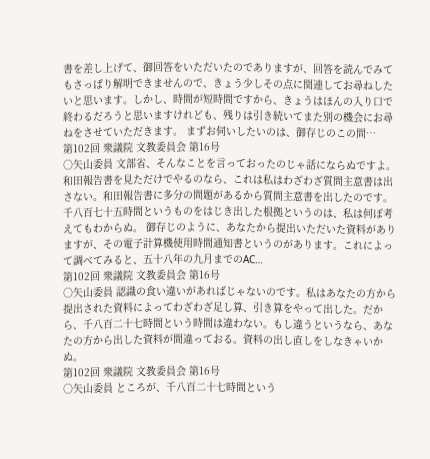書を差し上げて、御回答をいただいたのでありますが、回答を読んでみてもさっぱり解明できませんので、きょう少しその点に関連してお尋ねしたいと思います。しかし、時間が短時間ですから、きょうはほんの入り口で終わるだろうと思いますけれども、残りは引き続いてまた別の機会にお尋ねをさせていただきます。 まずお伺いしたいのは、御存じのこの問…
第102回 衆議院 文教委員会 第16号
○矢山委員 文部省、そんなことを言っておったのじゃ話にならぬですよ。和田報告書を見ただけでやるのなら、これは私はわざわざ質問主意書は出さない。和田報告書に多分の問題があるから質問主意書を出したのです。千八百七十五時間というものをはじき出した根拠というのは、私は何ぼ考えてもわからぬ。 御存じのように、あなたから提出いただいた資料がありますが、その電子計算機使用時間通知書というのがあります。これによって調べてみると、五十八年の九月までのAC…
第102回 衆議院 文教委員会 第16号
○矢山委員 認識の食い違いがあればじゃないのです。私はあなたの方から提出された資料によってわざわざ足し算、引き算をやって出した。だから、千八百二十七時間という時間は違わない。もし違うというなら、あなたの方から出した資料が間違っておる。資料の出し直しをしなきゃいかぬ。
第102回 衆議院 文教委員会 第16号
○矢山委員 ところが、千八百二十七時間という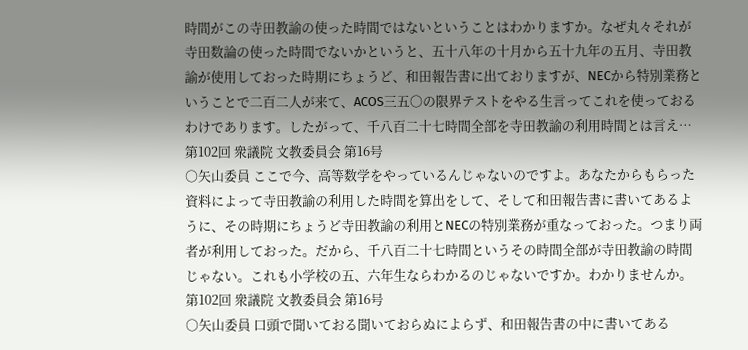時間がこの寺田教諭の使った時間ではないということはわかりますか。なぜ丸々それが寺田数論の使った時間でないかというと、五十八年の十月から五十九年の五月、寺田教諭が使用しておった時期にちょうど、和田報告書に出ておりますが、NECから特別業務ということで二百二人が来て、ACOS三五〇の限界テストをやる生言ってこれを使っておるわけであります。したがって、千八百二十七時間全部を寺田教諭の利用時間とは言え…
第102回 衆議院 文教委員会 第16号
○矢山委員 ここで今、高等数学をやっているんじゃないのですよ。あなたからもらった資料によって寺田教諭の利用した時間を算出をして、そして和田報告書に書いてあるように、その時期にちょうど寺田教諭の利用とNECの特別業務が重なっておった。つまり両者が利用しておった。だから、千八百二十七時間というその時間全部が寺田教諭の時間じゃない。これも小学校の五、六年生ならわかるのじゃないですか。わかりませんか。
第102回 衆議院 文教委員会 第16号
○矢山委員 口頭で聞いておる聞いておらぬによらず、和田報告書の中に書いてある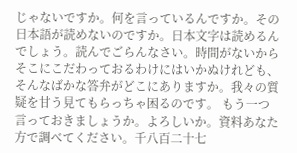じゃないですか。何を言っているんですか。その日本語が読めないのですか。日本文字は読めるんでしょう。読んでごらんなさい。時間がないからそこにこだわっておるわけにはいかぬけれども、そんなばかな答弁がどこにありますか。我々の質疑を甘う見てもらっちゃ困るのです。 もう一つ言っておきましょうか。よろしいか。資料あなた方で調べてください。千八百二十七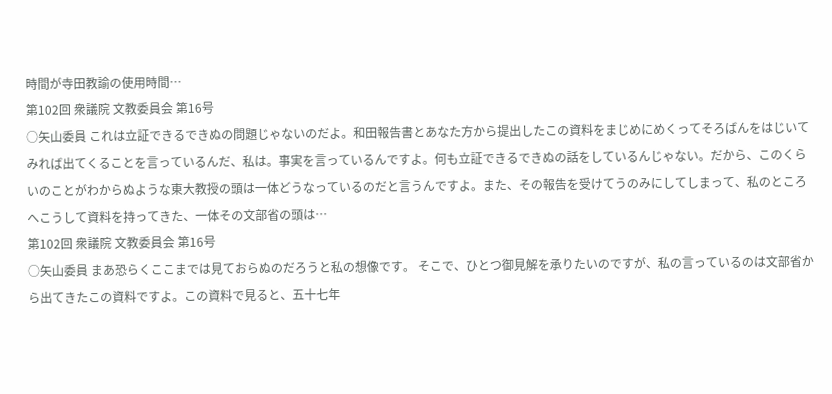時間が寺田教諭の使用時間…
第102回 衆議院 文教委員会 第16号
○矢山委員 これは立証できるできぬの問題じゃないのだよ。和田報告書とあなた方から提出したこの資料をまじめにめくってそろばんをはじいてみれば出てくることを言っているんだ、私は。事実を言っているんですよ。何も立証できるできぬの話をしているんじゃない。だから、このくらいのことがわからぬような東大教授の頭は一体どうなっているのだと言うんですよ。また、その報告を受けてうのみにしてしまって、私のところへこうして資料を持ってきた、一体その文部省の頭は…
第102回 衆議院 文教委員会 第16号
○矢山委員 まあ恐らくここまでは見ておらぬのだろうと私の想像です。 そこで、ひとつ御見解を承りたいのですが、私の言っているのは文部省から出てきたこの資料ですよ。この資料で見ると、五十七年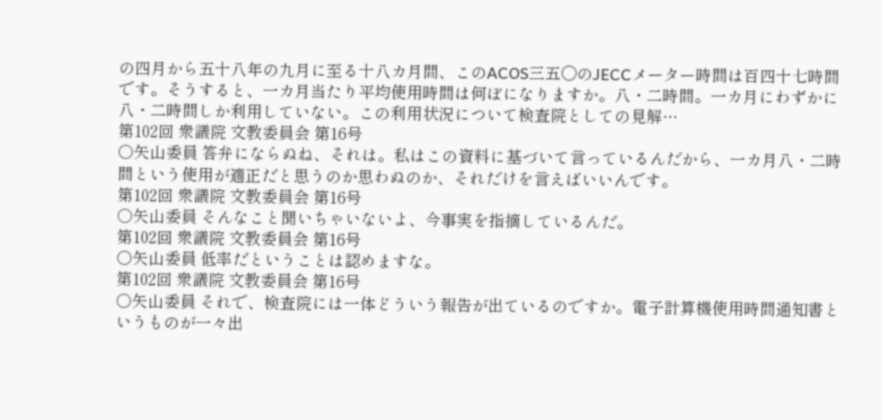の四月から五十八年の九月に至る十八カ月間、このACOS三五〇のJECCメーター時間は百四十七時間です。そうすると、一カ月当たり平均使用時間は何ぼになりますか。八・二時間。一カ月にわずかに八・二時間しか利用していない。この利用状況について検査院としての見解…
第102回 衆議院 文教委員会 第16号
○矢山委員 答弁にならぬね、それは。私はこの資料に基づいて言っているんだから、一カ月八・二時間という使用が適正だと思うのか思わぬのか、それだけを言えばいいんです。
第102回 衆議院 文教委員会 第16号
○矢山委員 そんなこと聞いちゃいないよ、今事実を指摘しているんだ。
第102回 衆議院 文教委員会 第16号
○矢山委員 低率だということは認めますな。
第102回 衆議院 文教委員会 第16号
○矢山委員 それで、検査院には一体どういう報告が出ているのですか。電子計算機使用時間通知書というものが一々出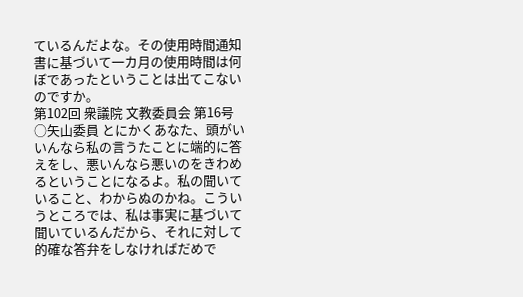ているんだよな。その使用時間通知書に基づいて一カ月の使用時間は何ぼであったということは出てこないのですか。
第102回 衆議院 文教委員会 第16号
○矢山委員 とにかくあなた、頭がいいんなら私の言うたことに端的に答えをし、悪いんなら悪いのをきわめるということになるよ。私の聞いていること、わからぬのかね。こういうところでは、私は事実に基づいて聞いているんだから、それに対して的確な答弁をしなければだめで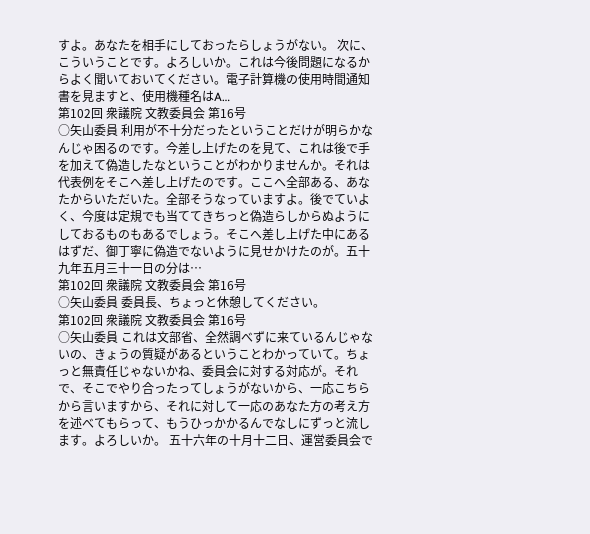すよ。あなたを相手にしておったらしょうがない。 次に、こういうことです。よろしいか。これは今後問題になるからよく聞いておいてください。電子計算機の使用時間通知書を見ますと、使用機種名はA…
第102回 衆議院 文教委員会 第16号
○矢山委員 利用が不十分だったということだけが明らかなんじゃ困るのです。今差し上げたのを見て、これは後で手を加えて偽造したなということがわかりませんか。それは代表例をそこへ差し上げたのです。ここへ全部ある、あなたからいただいた。全部そうなっていますよ。後でていよく、今度は定規でも当ててきちっと偽造らしからぬようにしておるものもあるでしょう。そこへ差し上げた中にあるはずだ、御丁寧に偽造でないように見せかけたのが。五十九年五月三十一日の分は…
第102回 衆議院 文教委員会 第16号
○矢山委員 委員長、ちょっと休憩してください。
第102回 衆議院 文教委員会 第16号
○矢山委員 これは文部省、全然調べずに来ているんじゃないの、きょうの質疑があるということわかっていて。ちょっと無責任じゃないかね、委員会に対する対応が。それで、そこでやり合ったってしょうがないから、一応こちらから言いますから、それに対して一応のあなた方の考え方を述べてもらって、もうひっかかるんでなしにずっと流します。よろしいか。 五十六年の十月十二日、運営委員会で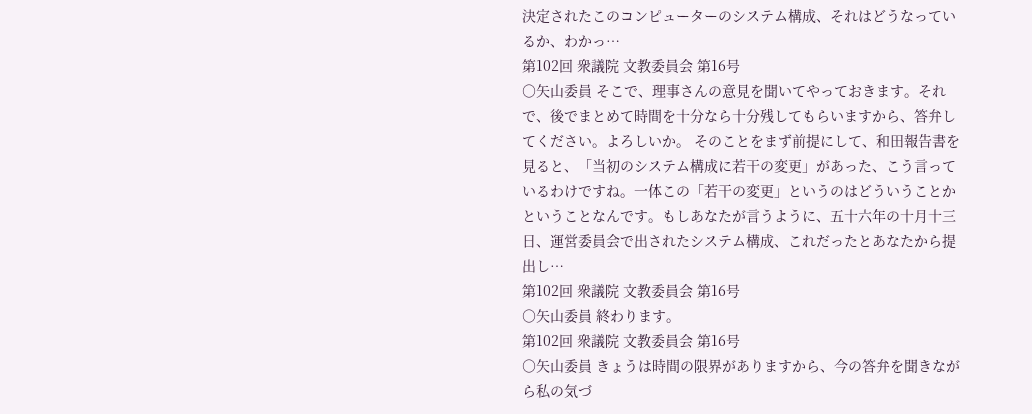決定されたこのコンピューターのシステム構成、それはどうなっているか、わかっ…
第102回 衆議院 文教委員会 第16号
○矢山委員 そこで、理事さんの意見を聞いてやっておきます。それで、後でまとめて時間を十分なら十分残してもらいますから、答弁してください。よろしいか。 そのことをまず前提にして、和田報告書を見ると、「当初のシステム構成に若干の変更」があった、こう言っているわけですね。一体この「若干の変更」というのはどういうことかということなんです。もしあなたが言うように、五十六年の十月十三日、運営委員会で出されたシステム構成、これだったとあなたから提出し…
第102回 衆議院 文教委員会 第16号
○矢山委員 終わります。
第102回 衆議院 文教委員会 第16号
○矢山委員 きょうは時間の限界がありますから、今の答弁を聞きながら私の気づ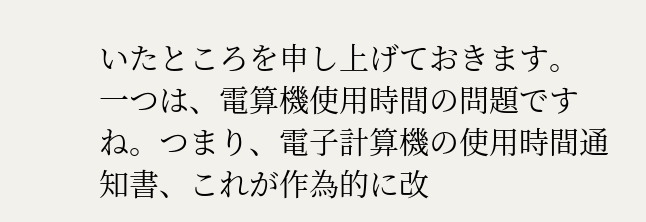いたところを申し上げておきます。 一つは、電算機使用時間の問題ですね。つまり、電子計算機の使用時間通知書、これが作為的に改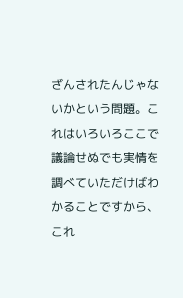ざんされたんじゃないかという問題。これはいろいろここで議論せぬでも実情を調べていただけばわかることですから、これ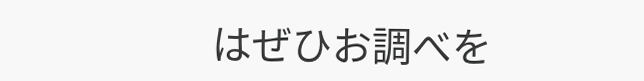はぜひお調べを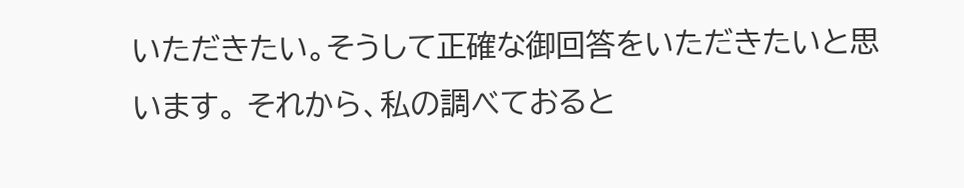いただきたい。そうして正確な御回答をいただきたいと思います。 それから、私の調べておると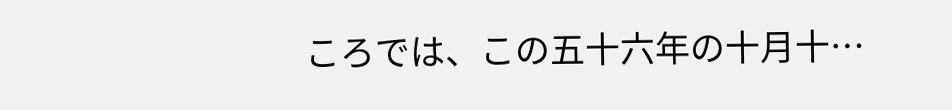ころでは、この五十六年の十月十…